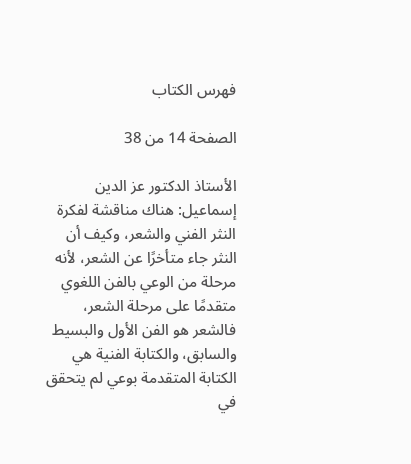فهرس الكتاب

الصفحة 14 من 38

الأستاذ الدكتور عز الدين إسماعيل: هناك مناقشة لفكرة النثر الفني والشعر، وكيف أن النثر جاء متأخرًا عن الشعر، لأنه مرحلة من الوعي بالفن اللغوي متقدمًا على مرحلة الشعر، فالشعر هو الفن الأول والبسيط والسابق، والكتابة الفنية هي الكتابة المتقدمة بوعي لم يتحقق في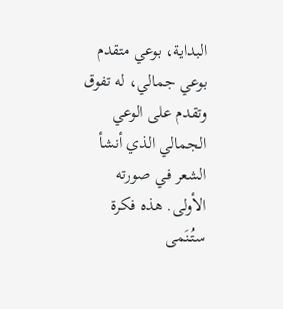البداية، بوعي متقدم بوعي جمالي، له تفوق وتقدم على الوعي الجمالي الذي أنشأ الشعر في صورته الأولى. هذه فكرة ستُنَمى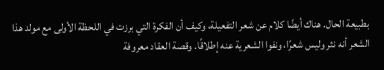بطبيعة الحال. هناك أيضًا كلام عن شعر التفعيلة، وكيف أن الفكرة التي برزت في اللحظة الأولى مع مولد هذا الشعر أنه نثر وليس شعرًا، ونفوا الشعرية عنه إطلاقًا. وقصة العقاد معروفة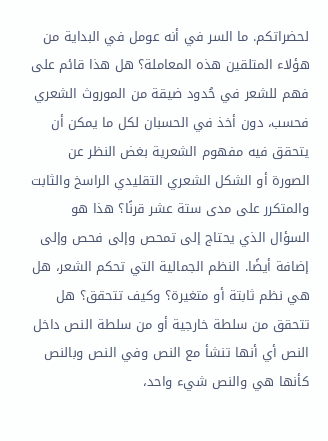لحضراتكم. ما السر في أنه عومل في البداية من هؤلاء المتلقين هذه المعاملة؟ هل هذا قائم على فهم للشعر في حُدود ضيقة من الموروث الشعري فحسب، دون أخذ في الحسبان لكل ما يمكن أن يتحقق فيه مفهوم الشعرية بغض النظر عن الصورة أو الشكل الشعري التقليدي الراسخ والثابت والمتكرر على مدى ستة عشر قرنًا؟ هذا هو السؤال الذي يحتاج إلى تمحص وإلى فحص وإلى إضافة أيضًا. النظم الجمالية التي تحكم الشعر، هل هي نظم ثابتة أو متغيرة؟ وكيف تتحقق؟ هل تتحقق من سلطة خارجية أو من سلطة النص داخل النص أي أنها تنشأ مع النص وفي النص وبالنص كأنها هي والنص شيء واحد،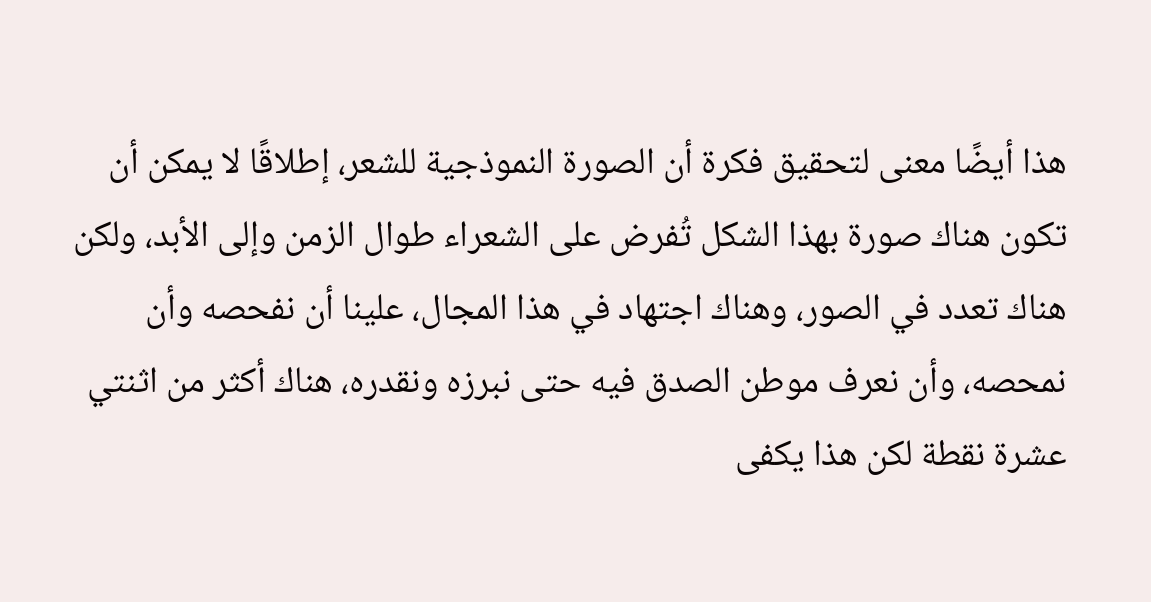هذا أيضًا معنى لتحقيق فكرة أن الصورة النموذجية للشعر، إطلاقًا لا يمكن أن تكون هناك صورة بهذا الشكل تُفرض على الشعراء طوال الزمن وإلى الأبد، ولكن هناك تعدد في الصور، وهناك اجتهاد في هذا المجال، علينا أن نفحصه وأن نمحصه، وأن نعرف موطن الصدق فيه حتى نبرزه ونقدره، هناك أكثر من اثنتي عشرة نقطة لكن هذا يكفى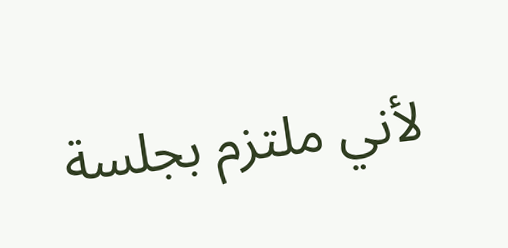لأني ملتزم بجلسة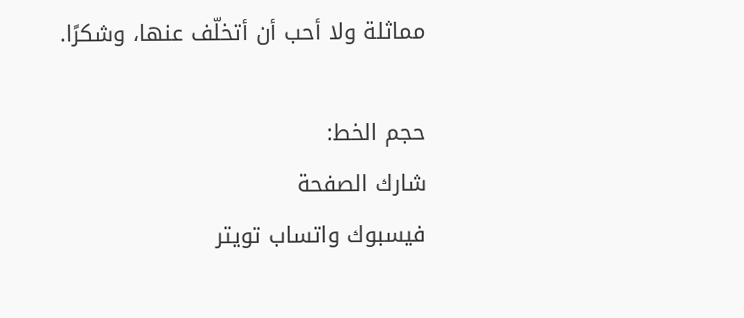مماثلة ولا أحب أن أتخلّف عنها، وشكرًا.

حجم الخط:
شارك الصفحة
فيسبوك واتساب تويتر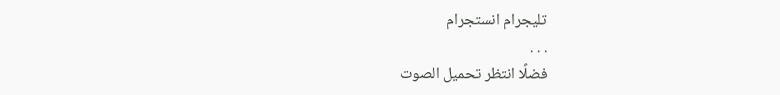تليجرام انستجرام
. . .
فضلًا انتظر تحميل الصوت